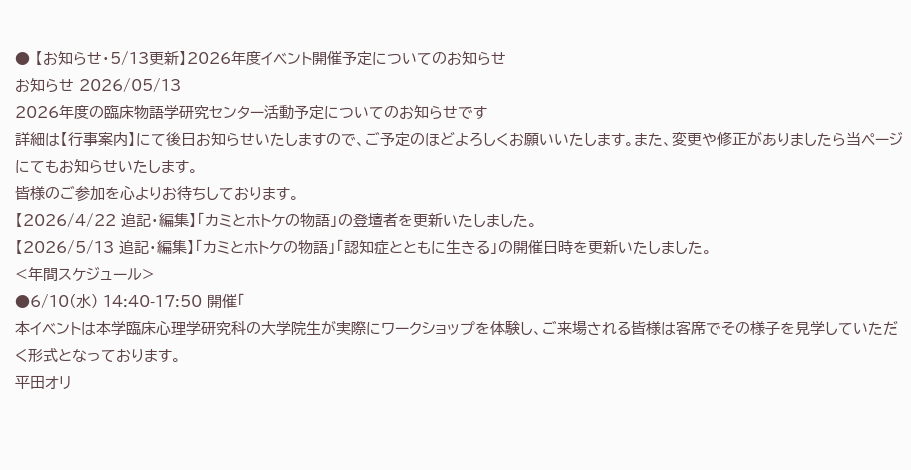● 【お知らせ・5/13更新】2026年度イベント開催予定についてのお知らせ
お知らせ 2026/05/13
2026年度の臨床物語学研究センター活動予定についてのお知らせです
詳細は【行事案内】にて後日お知らせいたしますので、ご予定のほどよろしくお願いいたします。また、変更や修正がありましたら当ページにてもお知らせいたします。
皆様のご参加を心よりお待ちしております。
【2026/4/22 追記・編集】「カミとホトケの物語」の登壇者を更新いたしました。
【2026/5/13 追記・編集】「カミとホトケの物語」「認知症とともに生きる」の開催日時を更新いたしました。
<年間スケジュール>
●6/10(水) 14:40-17:50 開催「
本イベントは本学臨床心理学研究科の大学院生が実際にワークショップを体験し、ご来場される皆様は客席でその様子を見学していただく形式となっております。
平田オリ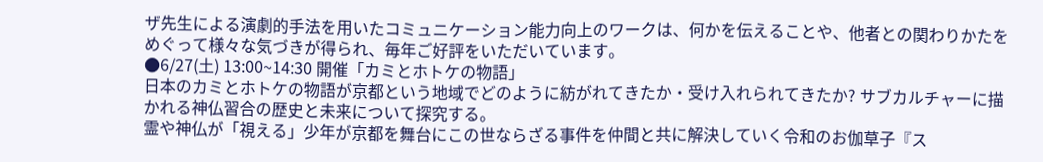ザ先生による演劇的手法を用いたコミュニケーション能力向上のワークは、何かを伝えることや、他者との関わりかたをめぐって様々な気づきが得られ、毎年ご好評をいただいています。
●6/27(土) 13:00~14:30 開催「カミとホトケの物語」
日本のカミとホトケの物語が京都という地域でどのように紡がれてきたか・受け入れられてきたか? サブカルチャーに描かれる神仏習合の歴史と未来について探究する。
霊や神仏が「視える」少年が京都を舞台にこの世ならざる事件を仲間と共に解決していく令和のお伽草子『ス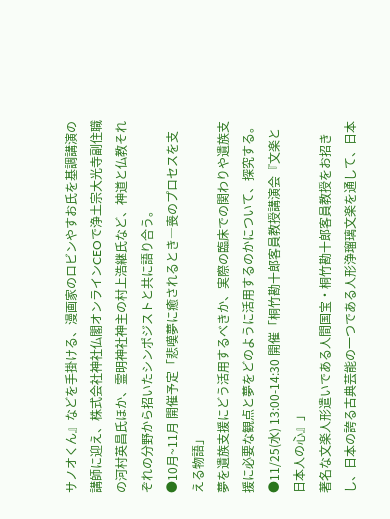サノオくん』などを手掛ける、漫画家のロビンやすお氏を基調講演の講師に迎え、株式会社神社仏閣オンラインCEOで浄土宗大光寺副住職の河村英昌氏ほか、霊明神社神主の村上浩継氏など、神道と仏教それぞれの分野から招いたシンポジストと共に語り合う。
●10月~11月 開催予定「悲嘆夢に癒されるとき―喪のプロセスを支える物語」
夢を遺族支援にどう活用するべきか、実際の臨床での関わりや遺族支援に必要な観点と夢をどのように活用するのかについて、探究する。
●11/25(水) 13:00-14:30 開催「桐竹勘十郎客員教授講演会『文楽と日本人の心』」
著名な文楽人形遣いである人間国宝・桐竹勘十郎客員教授をお招きし、日本の誇る古典芸能の一つである人形浄瑠璃文楽を通して、日本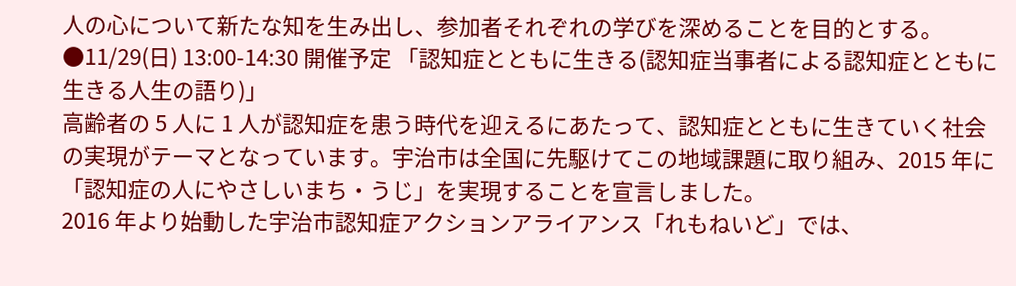人の心について新たな知を生み出し、参加者それぞれの学びを深めることを目的とする。
●11/29(日) 13:00-14:30 開催予定 「認知症とともに生きる(認知症当事者による認知症とともに生きる人生の語り)」
高齢者の 5 人に 1 人が認知症を患う時代を迎えるにあたって、認知症とともに生きていく社会の実現がテーマとなっています。宇治市は全国に先駆けてこの地域課題に取り組み、2015 年に「認知症の人にやさしいまち・うじ」を実現することを宣言しました。
2016 年より始動した宇治市認知症アクションアライアンス「れもねいど」では、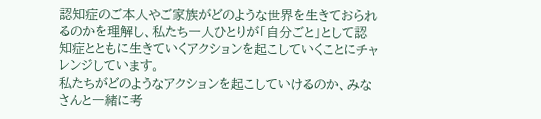認知症のご本人やご家族がどのような世界を生きておられるのかを理解し、私たち一人ひとりが「自分ごと」として認知症とともに生きていくアクションを起こしていくことにチャレンジしています。
私たちがどのようなアクションを起こしていけるのか、みなさんと一緒に考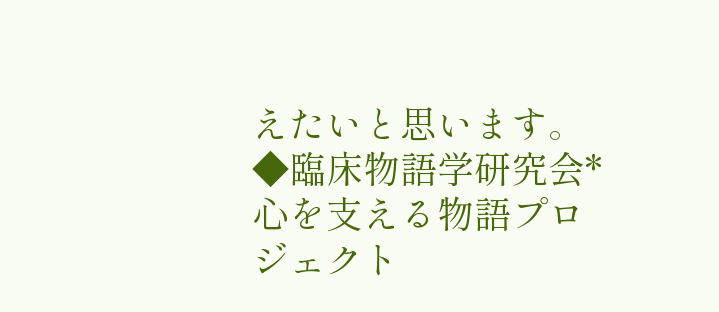えたいと思います。
◆臨床物語学研究会*心を支える物語プロジェクト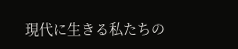現代に生きる私たちの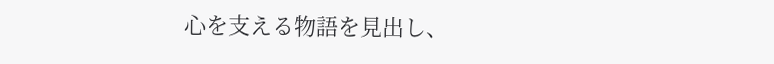心を支える物語を見出し、